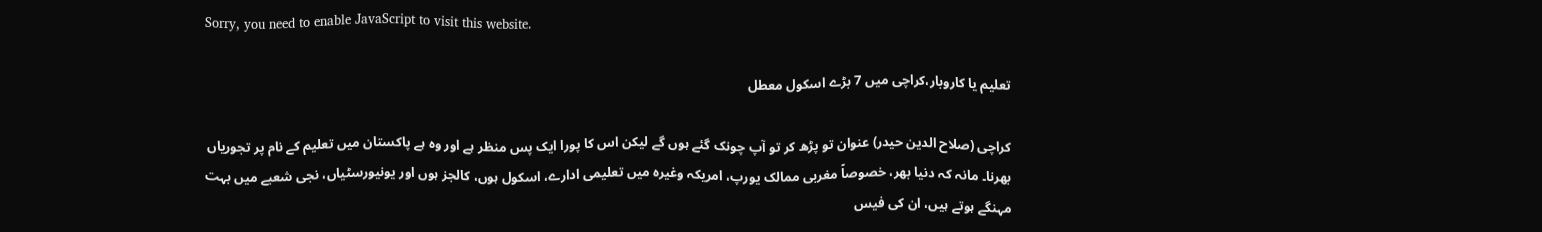Sorry, you need to enable JavaScript to visit this website.

تعلیم یا کاروبار،کراچی میں 7 بڑے اسکول معطل

کراچی (صلاح الدین حیدر) عنوان تو پڑھ کر تو آپ چونک گئے ہوں گے لیکن اس کا پورا ایک پس منظر ہے اور وہ ہے پاکستان میں تعلیم کے نام پر تجوریاں بھرنا۔ مانہ کہ دنیا بھر، خصوصاً مغربی ممالک یورپ، امریکہ وغیرہ میں تعلیمی ادارے، اسکول ہوں، کالجز ہوں اور یونیورسٹیاں، نجی شعبے میں بہت مہنگے ہوتے ہیں، ان کی فیس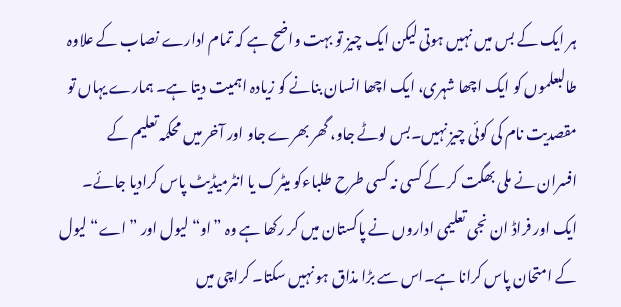ہر ایک کے بس میں نہیں ہوتی لیکن ایک چیز تو بہت واضح ہے کہ تمام ادارے نصاب کے علاوہ طالبعلموں کو ایک اچھا شہری، ایک اچھا انسان بنانے کو زیادہ اہمیت دیتا ہے۔ ہمارے یہاں تو مقصدیت نام کی کوئی چیز نہیں۔بس لوٹے جاو، گھر بھرے جاو اور آخر میں محکمہ تعلیم کے افسران نے ملی بھگت کر کے کسی نہ کسی طرح طلباءکو میٹرک یا انٹرمیڈیٹ پاس کرادیا جائے۔ ایک اور فراڈ ان نجی تعلیمی اداروں نے پاکستان میں کر رکھا ہے وہ ”او“ لیول اور ”اے“ لیول کے امتحان پاس کرانا ہے۔اس سے بڑا مذاق ہو نہیں سکتا۔ کراچی میں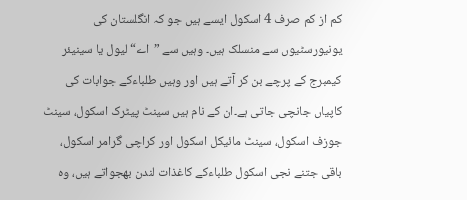کم از کم صرف 4 اسکول ایسے ہیں جو کہ انگلستان کی یونیورسٹیوں سے منسلک ہیں۔ وہیں سے ”اے“ لیول یا سینیئر کیمبرج کے پرچے بن کر آتے ہیں اور وہیں طلباءکے جوابات کی کاپیاں جانچی جاتی ہے۔ان کے نام ہیں سینٹ پیٹرک اسکول، سینٹ جوزف اسکول، سینٹ مائیکل اسکول اور کراچی گرامر اسکول، باقی جتنے نجی اسکول طلباءکے کاغذات لندن بھجواتے ہیں، وہ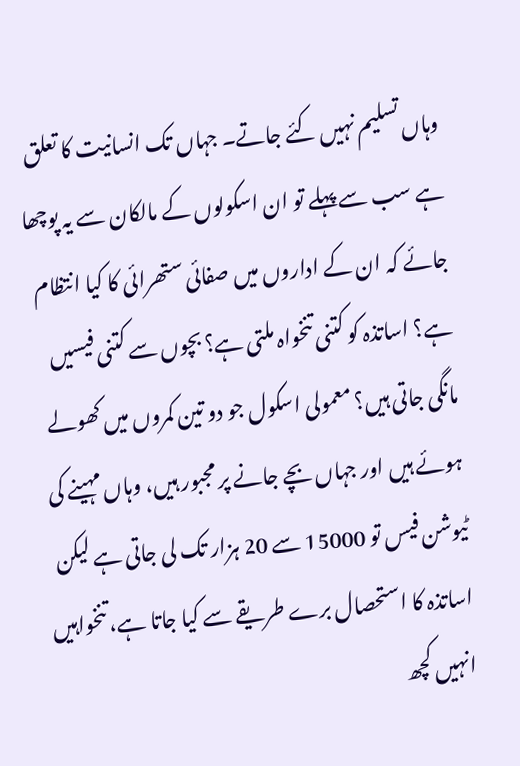وہاں تسلیم نہیں کئے جاتے۔ جہاں تک انسانیت کا تعلق ہے سب سے پہلے تو ان اسکولوں کے مالکان سے یہ پوچھا جائے کہ ان کے اداروں میں صفائی ستھرائی کا کیا انتظام ہے؟ اساتذہ کو کتنی تنخواہ ملتی ہے؟ بچوں سے کتنی فیسیں مانگی جاتی ہیں؟ معمولی اسکول جو دو تین کمروں میں کھولے ہوئے ہیں اور جہاں بچے جانے پر مجبور ہیں، وہاں مہینے کی ٹیوشن فیس تو 15000 سے 20 ہزار تک لی جاتی ہے لیکن اساتذہ کا استحصال برے طریقے سے کیا جاتا ہے، تنخواہیں انہیں کچھ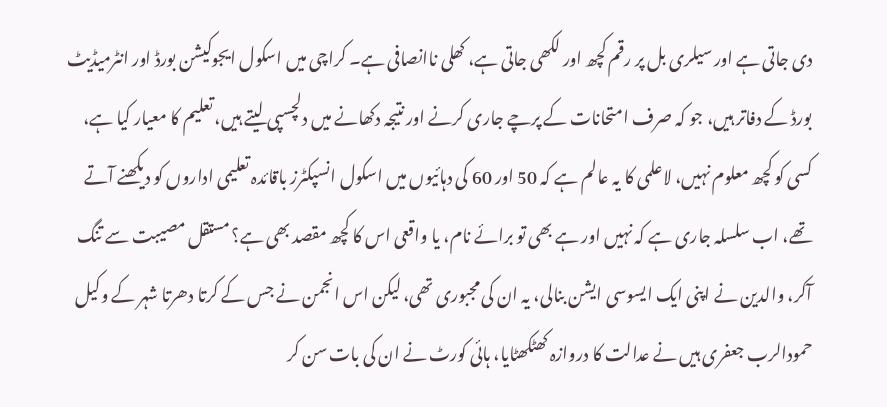دی جاتی ہے اور سیلری بل پر رقم کچھ اور لکھی جاتی ہے، کھلی ناانصافی ہے۔ کراچی میں اسکول ایجوکیشن بورڈ اور انٹرمیڈیٹ بورڈ کے دفاتر ہیں، جو کہ صرف امتحانات کے پرچے جاری کرنے اور نتیجہ دکھانے میں دلچسپی لیتے ہیں، تعلیم کا معیار کیا ہے، کسی کو کچھ معلوم نہیں، لاعلمی کا یہ عالم ہے کہ 50 اور 60 کی دہائیوں میں اسکول انسپکٹرز باقائدہ تعلیمی اداروں کو دیکھنے آتے تھے، اب سلسلہ جاری ہے کہ نہیں اور ہے بھی تو برائے نام، یا واقعی اس کا کچھ مقصد بھی ہے؟ مستقل مصیبت سے تنگ آکر، والدین نے اپنی ایک ایسوسی ایشن بنالی، یہ ان کی مجبوری تھی، لیکن اس انجمن نے جس کے کرتا دھرتا شہر کے وکیل حمودالرب جعفری ہیں نے عدالت کا دروازہ کھٹکھٹایا، ہائی کورٹ نے ان کی بات سن کر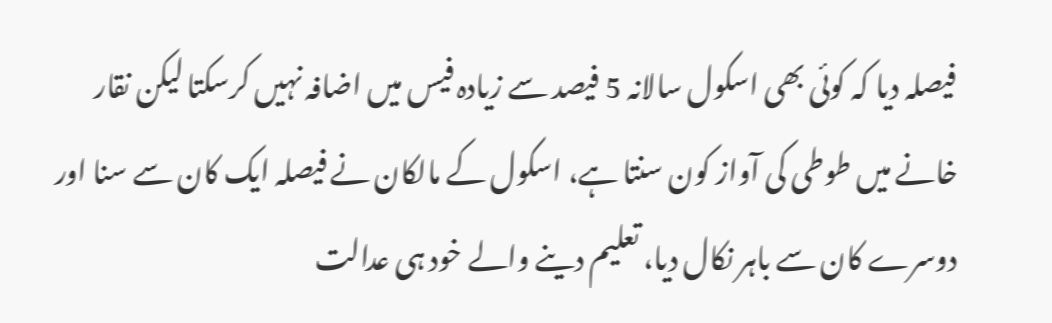فیصلہ دیا کہ کوئی بھی اسکول سالانہ 5 فیصد سے زیادہ فیس میں اضافہ نہیں کرسکتا لیکن نقار خانے میں طوطی کی آواز کون سنتا ہے، اسکول کے مالکان نے فیصلہ ایک کان سے سنا اور دوسرے کان سے باہر نکال دیا، تعلیم دینے والے خود ہی عدالت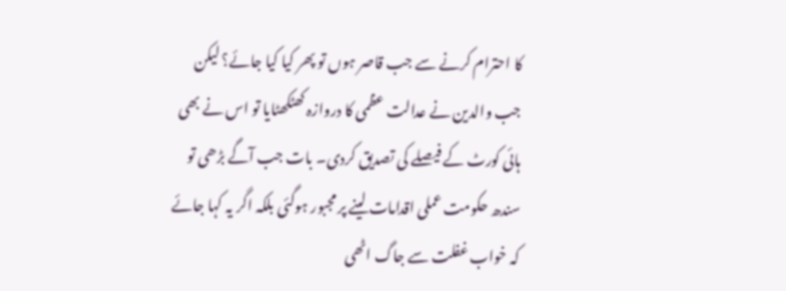کا احترام کرنے سے جب قاصر ہوں تو پھر کیا کیا جائے؟ لیکن جب والدین نے عدالت عظمی کا دروازہ کھٹکھٹایا تو اس نے بھی ہائی کورٹ کے فیصلے کی تصدیق کردی۔ بات جب آگے بڑھی تو سندھ حکومت عملی اقدامات لینے پر مجبور ہوگئی بلکہ اگر یہ کہا جائے کہ خواب غفلت سے جاگ اٹھی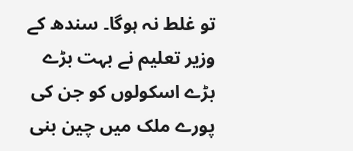تو غلط نہ ہوگا۔ سندھ کے وزیر تعلیم نے بہت بڑے بڑے اسکولوں کو جن کی پورے ملک میں چین بنی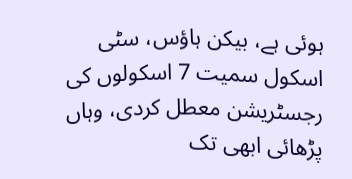ہوئی ہے، بیکن ہاؤس، سٹی اسکول سمیت 7 اسکولوں کی رجسٹریشن معطل کردی، وہاں پڑھائی ابھی تک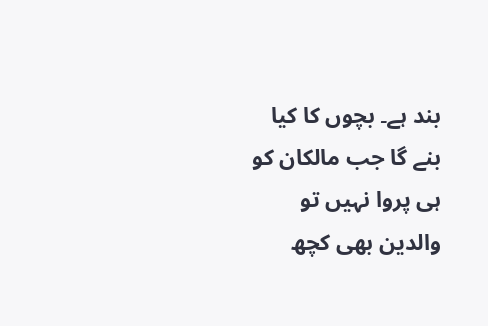بند ہے۔ بچوں کا کیا بنے گا جب مالکان کو ہی پروا نہیں تو والدین بھی کچھ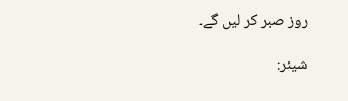روز صبر کر لیں گے۔

شیئر: